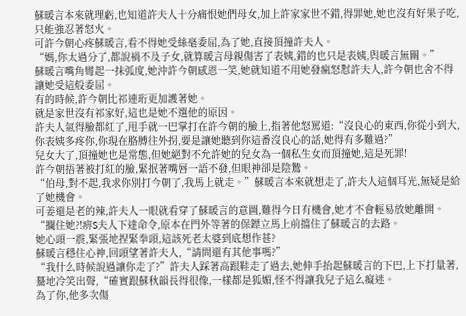蘇暖言本來就理虧,也知道許夫人十分痛恨她們母女,加上許家家世不錯,得罪她,她也沒有好果子吃,只能強忍著怒火。
可許今朝心疼蘇暖言,看不得她受絲毫委屈,為了她,直接頂撞許夫人。
“媽,你太過分了,都說禍不及子女,就算暖言母親傷害了表姨,錯的也只是表姨,與暖言無關。”
蘇暖言嘴角彎起一抹弧度,她沖許今朝感恩一笑,她就知道不用她發瘋怒懟許夫人,許今朝也舍不得讓她受這般委屈。
有的時候,許今朝比祁連珩更加護著她。
就是家世沒有祁家好,這也是她不選他的原因。
許夫人氣得臉都紅了,甩手就一巴掌打在許今朝的臉上,指著他怒罵道:“沒良心的東西,你從小到大,你表姨多疼你,你現在胳膊往外拐,要是讓她聽到你這番沒良心的話,她得有多難過?”
兒女大了,頂撞她也是常態,但她絕對不允許她的兒女為一個私生女而頂撞她,這是死罪!
許今朝捂著被打紅的臉,緊抿著嘴唇一語不發,但眼神卻是陰鷙。
“伯母,對不起,我求你別打今朝了,我馬上就走。”蘇暖言本來就想走了,許夫人這個耳光,無疑是給了她機會。
可姜還是老的辣,許夫人一眼就看穿了蘇暖言的意圖,難得今日有機會,她才不會輕易放她離開。
“攔住她?!痹S夫人下達命令,原本在門外等著的保鏢立馬上前擋住了蘇暖言的去路。
她心頭一震,緊張地捏緊拳頭,這該死老太婆到底想作甚?
蘇暖言穩住心神,回頭望著許夫人,“請問還有其他事嗎?”
“我什么時候說過讓你走了?”許夫人踩著高跟鞋走了過去,她伸手抬起蘇暖言的下巴,上下打量著,驀地冷笑出聲,“確實跟蘇秋韻長得很像,一樣都是狐媚,怪不得讓我兒子這么癡迷。
為了你,他多次傷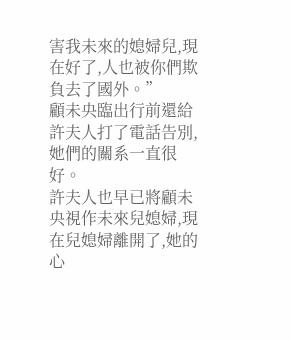害我未來的媳婦兒,現在好了,人也被你們欺負去了國外。”
顧未央臨出行前還給許夫人打了電話告別,她們的關系一直很好。
許夫人也早已將顧未央視作未來兒媳婦,現在兒媳婦離開了,她的心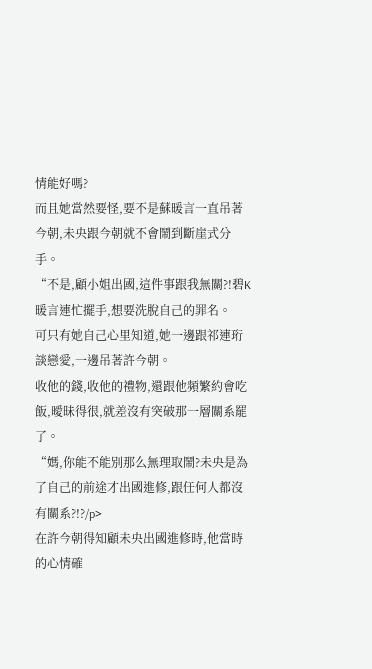情能好嗎?
而且她當然要怪,要不是蘇暖言一直吊著今朝,未央跟今朝就不會鬧到斷崖式分手。
“不是,顧小姐出國,這件事跟我無關?!碧K暖言連忙擺手,想要洗脫自己的罪名。
可只有她自己心里知道,她一邊跟祁連珩談戀愛,一邊吊著許今朝。
收他的錢,收他的禮物,還跟他頻繁約會吃飯,曖昧得很,就差沒有突破那一層關系罷了。
“媽,你能不能別那么無理取鬧?未央是為了自己的前途才出國進修,跟任何人都沒有關系?!?/p>
在許今朝得知顧未央出國進修時,他當時的心情確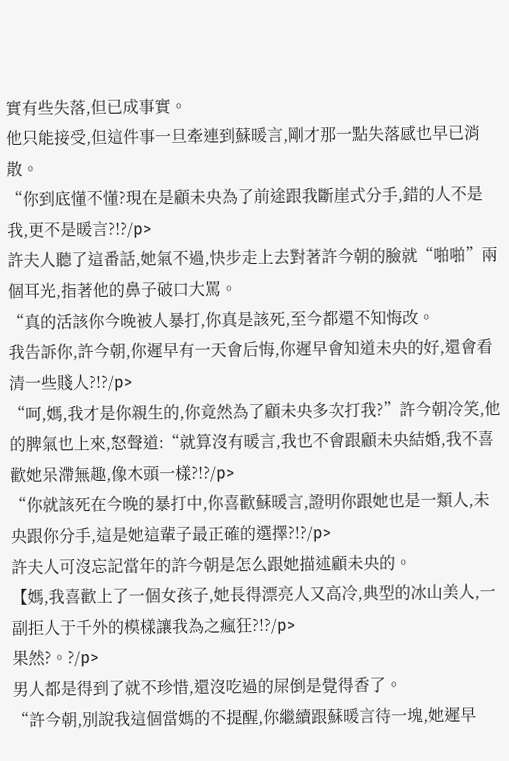實有些失落,但已成事實。
他只能接受,但這件事一旦牽連到蘇暖言,剛才那一點失落感也早已消散。
“你到底懂不懂?現在是顧未央為了前途跟我斷崖式分手,錯的人不是我,更不是暖言?!?/p>
許夫人聽了這番話,她氣不過,快步走上去對著許今朝的臉就“啪啪”兩個耳光,指著他的鼻子破口大罵。
“真的活該你今晚被人暴打,你真是該死,至今都還不知悔改。
我告訴你,許今朝,你遲早有一天會后悔,你遲早會知道未央的好,還會看清一些賤人?!?/p>
“呵,媽,我才是你親生的,你竟然為了顧未央多次打我?”許今朝冷笑,他的脾氣也上來,怒聲道:“就算沒有暖言,我也不會跟顧未央結婚,我不喜歡她呆滯無趣,像木頭一樣?!?/p>
“你就該死在今晚的暴打中,你喜歡蘇暖言,證明你跟她也是一類人,未央跟你分手,這是她這輩子最正確的選擇?!?/p>
許夫人可沒忘記當年的許今朝是怎么跟她描述顧未央的。
【媽,我喜歡上了一個女孩子,她長得漂亮人又高冷,典型的冰山美人,一副拒人于千外的模樣讓我為之瘋狂?!?/p>
果然?。?/p>
男人都是得到了就不珍惜,還沒吃過的屎倒是覺得香了。
“許今朝,別說我這個當媽的不提醒,你繼續跟蘇暖言待一塊,她遲早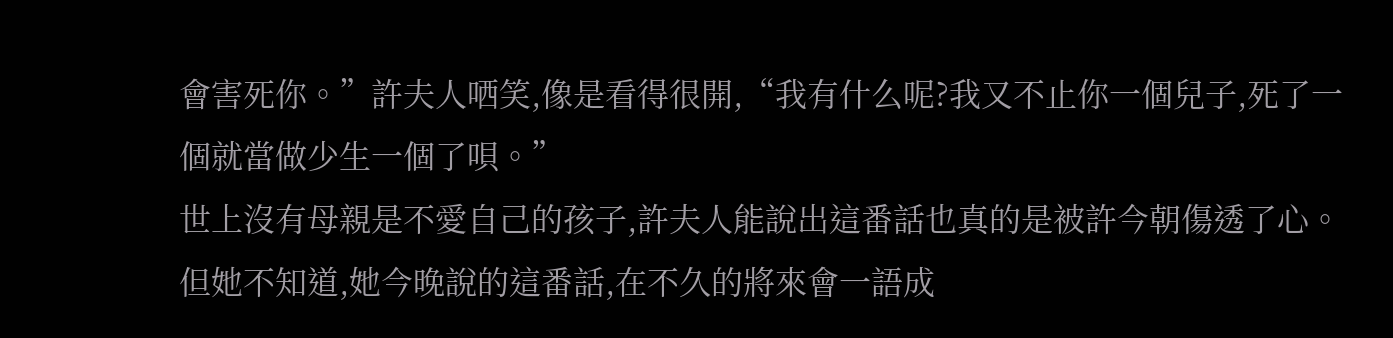會害死你。”許夫人哂笑,像是看得很開,“我有什么呢?我又不止你一個兒子,死了一個就當做少生一個了唄。”
世上沒有母親是不愛自己的孩子,許夫人能說出這番話也真的是被許今朝傷透了心。
但她不知道,她今晚說的這番話,在不久的將來會一語成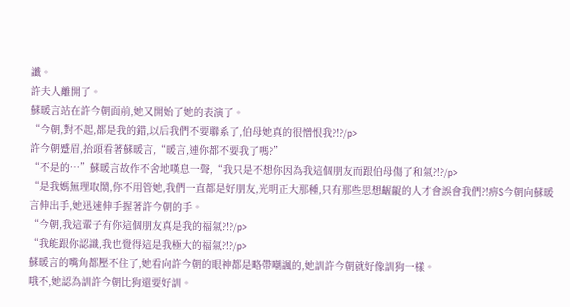讖。
許夫人離開了。
蘇暖言站在許今朝面前,她又開始了她的表演了。
“今朝,對不起,都是我的錯,以后我們不要聯系了,伯母她真的很憎恨我?!?/p>
許今朝蹙眉,抬頭看著蘇暖言,“暖言,連你都不要我了嗎?”
“不是的…”蘇暖言故作不舍地嘆息一聲,“我只是不想你因為我這個朋友而跟伯母傷了和氣?!?/p>
“是我媽無理取鬧,你不用管她,我們一直都是好朋友,光明正大那種,只有那些思想齷齪的人才會誤會我們?!痹S今朝向蘇暖言伸出手,她迅速伸手握著許今朝的手。
“今朝,我這輩子有你這個朋友真是我的福氣?!?/p>
“我能跟你認識,我也覺得這是我極大的福氣?!?/p>
蘇暖言的嘴角都壓不住了,她看向許今朝的眼神都是略帶嘲諷的,她訓許今朝就好像訓狗一樣。
哦不,她認為訓許今朝比狗還要好訓。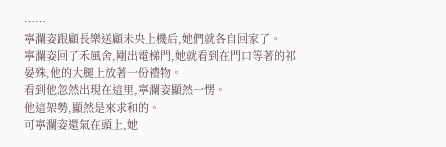……
寧瀾姿跟顧長樂送顧未央上機后,她們就各自回家了。
寧瀾姿回了禾風舍,剛出電梯門,她就看到在門口等著的祁晏殊,他的大腿上放著一份禮物。
看到他忽然出現在這里,寧瀾姿顯然一愣。
他這架勢,顯然是來求和的。
可寧瀾姿還氣在頭上,她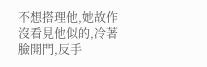不想搭理他,她故作沒看見他似的,冷著臉開門,反手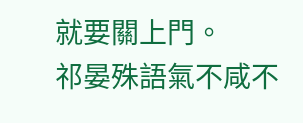就要關上門。
祁晏殊語氣不咸不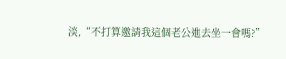淡,“不打算邀請我這個老公進去坐一會嗎?”